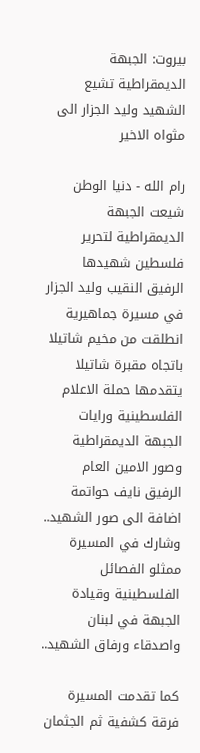بيروت: الجبهة الديمقراطية تشيع الشهيد وليد الجزار الى مثواه الاخير

رام الله - دنيا الوطن
شيعت الجبهة الديمقراطية لتحرير فلسطين شهيدها الرفيق النقيب وليد الجزار في مسيرة جماهيرية انطلقت من مخيم شاتيلا باتجاه مقبرة شاتيلا يتقدمها حملة الاعلام الفلسطينية ورايات الجبهة الديمقراطية وصور الامين العام الرفيق نايف حواتمة اضافة الى صور الشهيد.. وشارك في المسيرة ممثلو الفصائل الفلسطينية وقيادة الجبهة في لبنان واصدقاء ورفاق الشهيد..

كما تقدمت المسيرة فرقة كشفية ثم الجثمان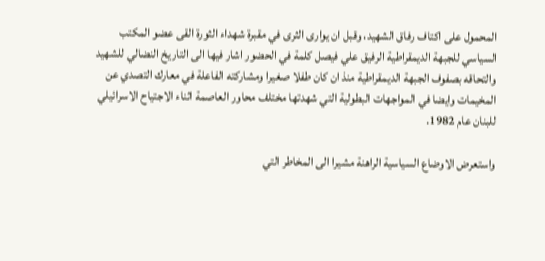المحمول على اكتاف رفاق الشهيد، وقبل ان يوارى الثرى في مقبرة شهداء الثورة القى عضو المكتب السياسي للجبهة الديمقراطية الرفيق علي فيصل كلمة في الحضور اشار فيها الى التاريخ النضالي للشهيد والتحاقه بصفوف الجبهة الديمقراطية منذ ان كان طفلا صغيرا ومشاركته الفاعلة في معارك التصدي عن المخيمات وايضا في المواجهات البطولية التي شهدتها مختلف محاور العاصمة اثناء الاجتياح الاسرائيلي للبنان عام 1982.

واستعرض الاوضاع السياسية الراهنة مشيرا الى المخاطر التي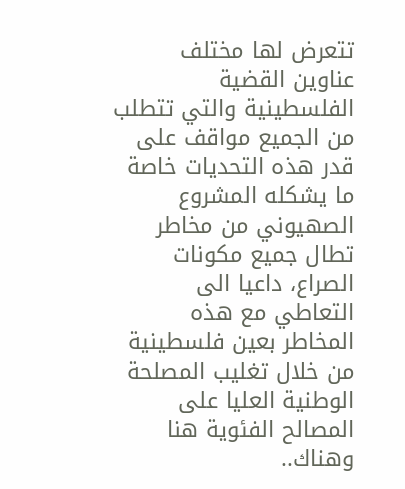تتعرض لها مختلف عناوين القضية الفلسطينية والتي تتطلب من الجميع مواقف على قدر هذه التحديات خاصة ما يشكله المشروع الصهيوني من مخاطر تطال جميع مكونات الصراع، داعيا الى التعاطي مع هذه المخاطر بعين فلسطينية من خلال تغليب المصلحة الوطنية العليا على المصالح الفئوية هنا وهناك..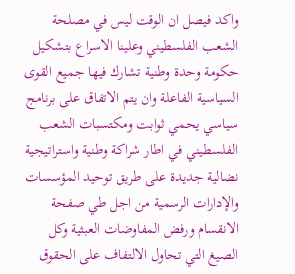واكد فيصل ان الوقت ليس في مصلحة الشعب الفلسطيني وعلينا الاسراع بتشكيل حكومة وحدة وطنية تشارك فيها جميع القوى السياسية الفاعلة وان يتم الاتفاق على برنامج سياسي يحمي ثوابت ومكتسبات الشعب الفلسطيني في اطار شراكة وطنية واستراتيجية نضالية جديدة على طريق توحيد المؤسسات والإدارات الرسمية من اجل طي صفحة الانقسام ورفض المفاوضات العبثية وكل الصيغ التي تحاول الالتفاف على الحقوق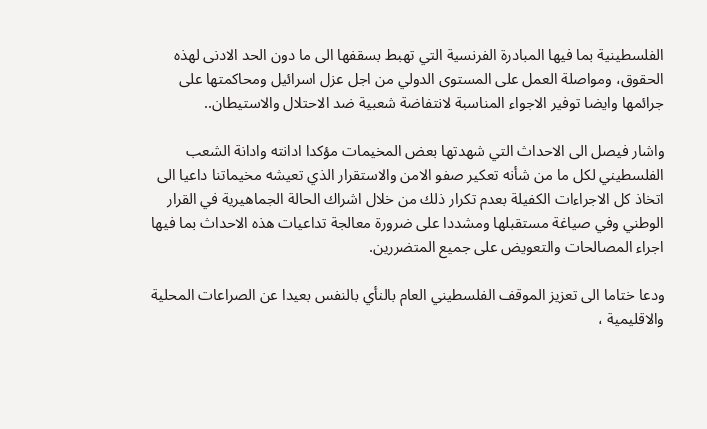الفلسطينية بما فيها المبادرة الفرنسية التي تهبط بسقفها الى ما دون الحد الادنى لهذه الحقوق، ومواصلة العمل على المستوى الدولي من اجل عزل اسرائيل ومحاكمتها على جرائمها وايضا توفير الاجواء المناسبة لانتفاضة شعبية ضد الاحتلال والاستيطان..

واشار فيصل الى الاحداث التي شهدتها بعض المخيمات مؤكدا ادانته وادانة الشعب الفلسطيني لكل ما من شأنه تعكير صفو الامن والاستقرار الذي تعيشه مخيماتنا داعيا الى اتخاذ كل الاجراءات الكفيلة بعدم تكرار ذلك من خلال اشراك الحالة الجماهيرية في القرار الوطني وفي صياغة مستقبلها ومشددا على ضرورة معالجة تداعيات هذه الاحداث بما فيها اجراء المصالحات والتعويض على جميع المتضررين.

ودعا ختاما الى تعزيز الموقف الفلسطيني العام بالنأي بالنفس بعيدا عن الصراعات المحلية والاقليمية ،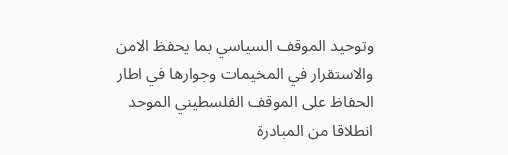وتوحيد الموقف السياسي بما يحفظ الامن والاستقرار في المخيمات وجوارها في اطار الحفاظ على الموقف الفلسطيني الموحد انطلاقا من المبادرة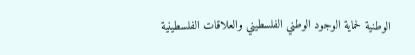الوطنية لحماية الوجود الوطني الفلسطيني والعلاقات الفلسطينية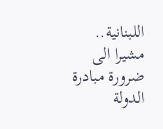اللبنانية.. مشيرا الى ضرورة مبادرة الدولة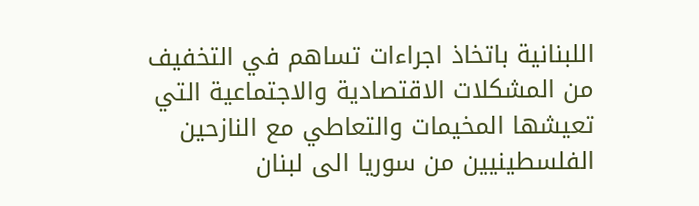اللبنانية باتخاذ اجراءات تساهم في التخفيف من المشكلات الاقتصادية والاجتماعية التي تعيشها المخيمات والتعاطي مع النازحين الفلسطينيين من سوريا الى لبنان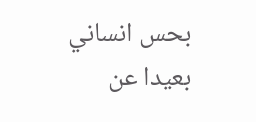بحس انساني بعيدا عن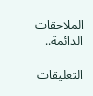الملاحقات الدائمة..

التعليقات